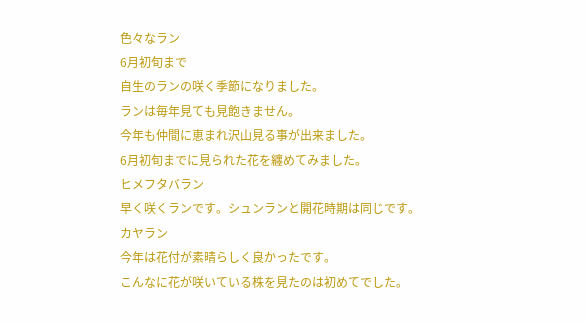色々なラン
6月初旬まで
自生のランの咲く季節になりました。
ランは毎年見ても見飽きません。
今年も仲間に恵まれ沢山見る事が出来ました。
6月初旬までに見られた花を纏めてみました。
ヒメフタバラン
早く咲くランです。シュンランと開花時期は同じです。
カヤラン
今年は花付が素晴らしく良かったです。
こんなに花が咲いている株を見たのは初めてでした。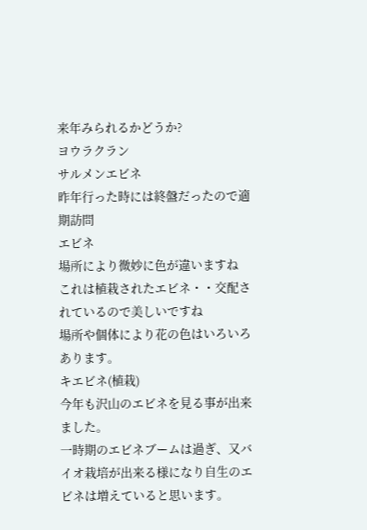来年みられるかどうか?
ヨウラクラン
サルメンエビネ
昨年行った時には終盤だったので適期訪問
エビネ
場所により微妙に色が違いますね
これは植栽されたエビネ・・交配されているので美しいですね
場所や個体により花の色はいろいろあります。
キエビネ(植栽)
今年も沢山のエビネを見る事が出来ました。
一時期のエビネブームは過ぎ、又バイオ栽培が出来る様になり自生のエビネは増えていると思います。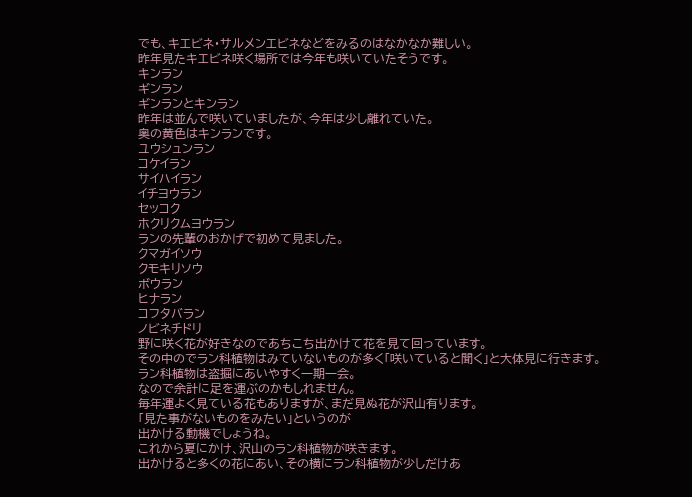でも、キエビネ・サルメンエビネなどをみるのはなかなか難しい。
昨年見たキエビネ咲く場所では今年も咲いていたそうです。
キンラン
ギンラン
ギンランとキンラン
昨年は並んで咲いていましたが、今年は少し離れていた。
奥の黄色はキンランです。
ユウシュンラン
コケイラン
サイハイラン
イチヨウラン
セッコク
ホクリクムヨウラン
ランの先輩のおかげで初めて見ました。
クマガイソウ
クモキリソウ
ボウラン
ヒナラン
コフタバラン
ノビネチドリ
野に咲く花が好きなのであちこち出かけて花を見て回っています。
その中のでラン科植物はみていないものが多く「咲いていると聞く」と大体見に行きます。
ラン科植物は盗掘にあいやすく一期一会。
なので余計に足を運ぶのかもしれません。
毎年運よく見ている花もありますが、まだ見ぬ花が沢山有ります。
「見た事がないものをみたい」というのが
出かける動機でしょうね。
これから夏にかけ、沢山のラン科植物が咲きます。
出かけると多くの花にあい、その横にラン科植物が少しだけあ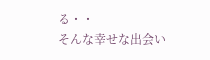る・・
そんな幸せな出会い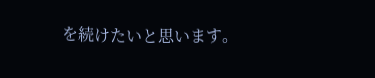を続けたいと思います。